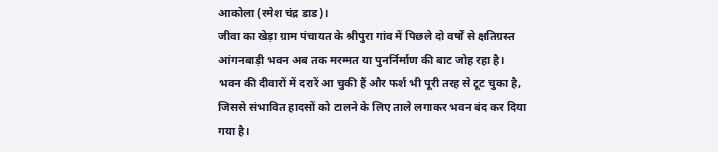आकोला (रमेश चंद्र डाड)।
जीवा का खेड़ा ग्राम पंचायत के श्रीपुरा गांव में पिछले दो वर्षों से क्षतिग्रस्त आंगनबाड़ी भवन अब तक मरम्मत या पुनर्निर्माण की बाट जोह रहा है। भवन की दीवारों में दरारें आ चुकी हैं और फर्श भी पूरी तरह से टूट चुका है, जिससे संभावित हादसों को टालने के लिए ताले लगाकर भवन बंद कर दिया गया है।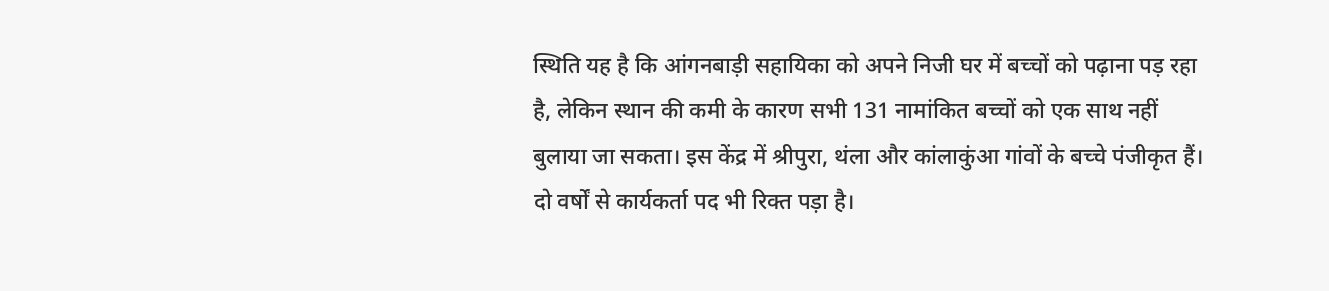स्थिति यह है कि आंगनबाड़ी सहायिका को अपने निजी घर में बच्चों को पढ़ाना पड़ रहा है, लेकिन स्थान की कमी के कारण सभी 131 नामांकित बच्चों को एक साथ नहीं बुलाया जा सकता। इस केंद्र में श्रीपुरा, थंला और कांलाकुंआ गांवों के बच्चे पंजीकृत हैं।
दो वर्षों से कार्यकर्ता पद भी रिक्त पड़ा है।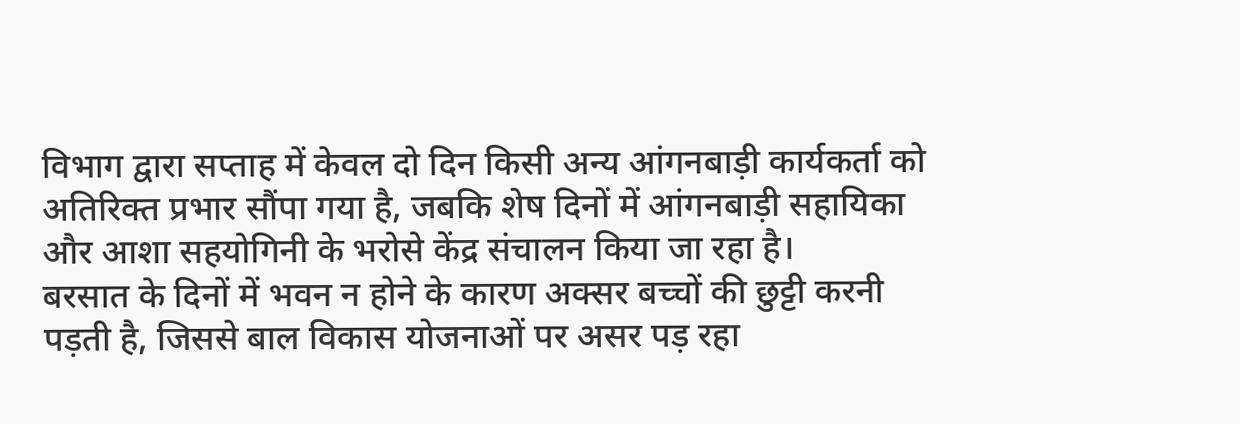विभाग द्वारा सप्ताह में केवल दो दिन किसी अन्य आंगनबाड़ी कार्यकर्ता को अतिरिक्त प्रभार सौंपा गया है, जबकि शेष दिनों में आंगनबाड़ी सहायिका और आशा सहयोगिनी के भरोसे केंद्र संचालन किया जा रहा है।
बरसात के दिनों में भवन न होने के कारण अक्सर बच्चों की छुट्टी करनी पड़ती है, जिससे बाल विकास योजनाओं पर असर पड़ रहा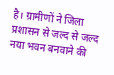है। ग्रामीणों ने जिला प्रशासन से जल्द से जल्द नया भवन बनवाने की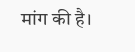मांग की है।